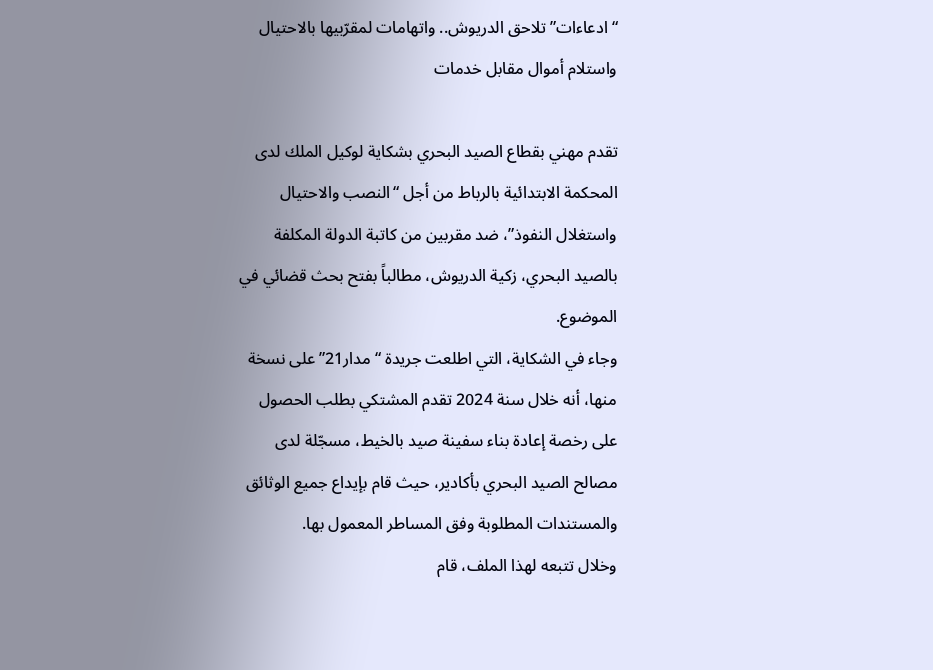“ادعاءات” تلاحق الدريوش.. واتهامات لمقرّبيها بالاحتيال واستلام أموال مقابل خدمات

تقدم مهني بقطاع الصيد البحري بشكاية لوكيل الملك لدى المحكمة الابتدائية بالرباط من أجل “النصب والاحتيال واستغلال النفوذ”، ضد مقربين من كاتبة الدولة المكلفة بالصيد البحري، زكية الدريوش، مطالباً بفتح بحث قضائي في الموضوع.
وجاء في الشكاية، التي اطلعت جريدة “مدار21” على نسخة منها، أنه خلال سنة 2024 تقدم المشتكي بطلب الحصول على رخصة إعادة بناء سفينة صيد بالخيط، مسجّلة لدى مصالح الصيد البحري بأكادير، حيث قام بإيداع جميع الوثائق والمستندات المطلوبة وفق المساطر المعمول بها.
وخلال تتبعه لهذا الملف، قام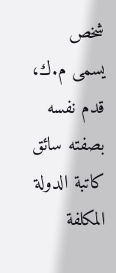شخص يسمى م.ك، قدم نفسه بصفته سائق كاتبة الدولة المكلفة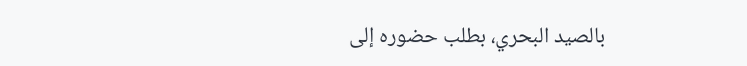بالصيد البحري، بطلب حضوره إلى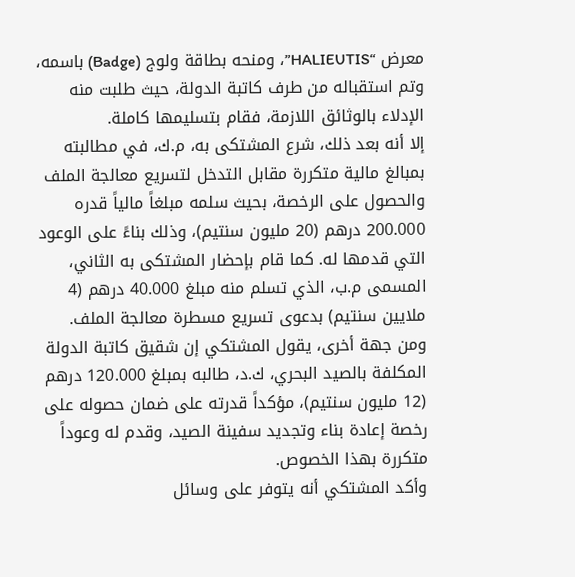معرض “HALIEUTIS”، ومنحه بطاقة ولوج (Badge) باسمه، وتم استقباله من طرف كاتبة الدولة، حيث طلبت منه الإدلاء بالوثائق اللازمة، فقام بتسليمها كاملة.
إلا أنه بعد ذلك، شرع المشتكى به، م.ك، في مطالبته بمبالغ مالية متكررة مقابل التدخل لتسريع معالجة الملف والحصول على الرخصة، بحيث سلمه مبلغاً مالياً قدره 200.000 درهم (20 مليون سنتيم)، وذلك بناءً على الوعود التي قدمها له. كما قام بإحضار المشتكى به الثاني، المسمى م.ب، الذي تسلم منه مبلغ 40.000 درهم (4 ملايين سنتيم) بدعوى تسريع مسطرة معالجة الملف.
ومن جهة أخرى، يقول المشتكي إن شقيق كاتبة الدولة المكلفة بالصيد البحري، ك.د، طالبه بمبلغ 120.000 درهم (12 مليون سنتيم)، مؤكداً قدرته على ضمان حصوله على رخصة إعادة بناء وتجديد سفينة الصيد، وقدم له وعوداً متكررة بهذا الخصوص.
وأكد المشتكي أنه يتوفر على وسائل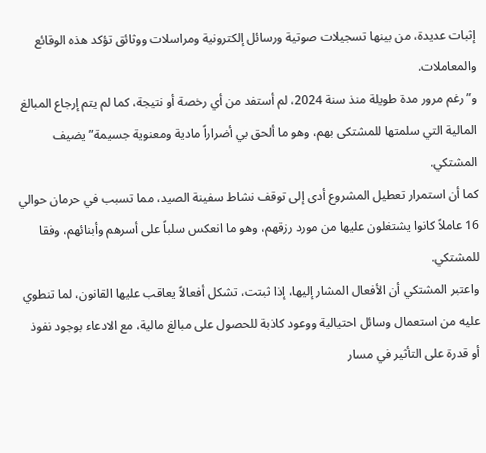إثبات عديدة، من بينها تسجيلات صوتية ورسائل إلكترونية ومراسلات ووثائق تؤكد هذه الوقائع والمعاملات.
و”رغم مرور مدة طويلة منذ سنة 2024، لم أستفد من أي رخصة أو نتيجة، كما لم يتم إرجاع المبالغ المالية التي سلمتها للمشتكى بهم، وهو ما ألحق بي أضراراً مادية ومعنوية جسيمة” يضيف المشتكي.
كما أن استمرار تعطيل المشروع أدى إلى توقف نشاط سفينة الصيد، مما تسبب في حرمان حوالي 16 عاملاً كانوا يشتغلون عليها من مورد رزقهم، وهو ما انعكس سلباً على أسرهم وأبنائهم، وفقا للمشتكي.
واعتبر المشتكي أن الأفعال المشار إليها، إذا ثبتت، تشكل أفعالاً يعاقب عليها القانون، لما تنطوي عليه من استعمال وسائل احتيالية ووعود كاذبة للحصول على مبالغ مالية، مع الادعاء بوجود نفوذ أو قدرة على التأثير في مسار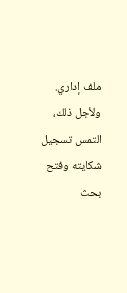ملف إداري.
ولأجل ذلك، التمس تسجيل شكايته وفتح بحث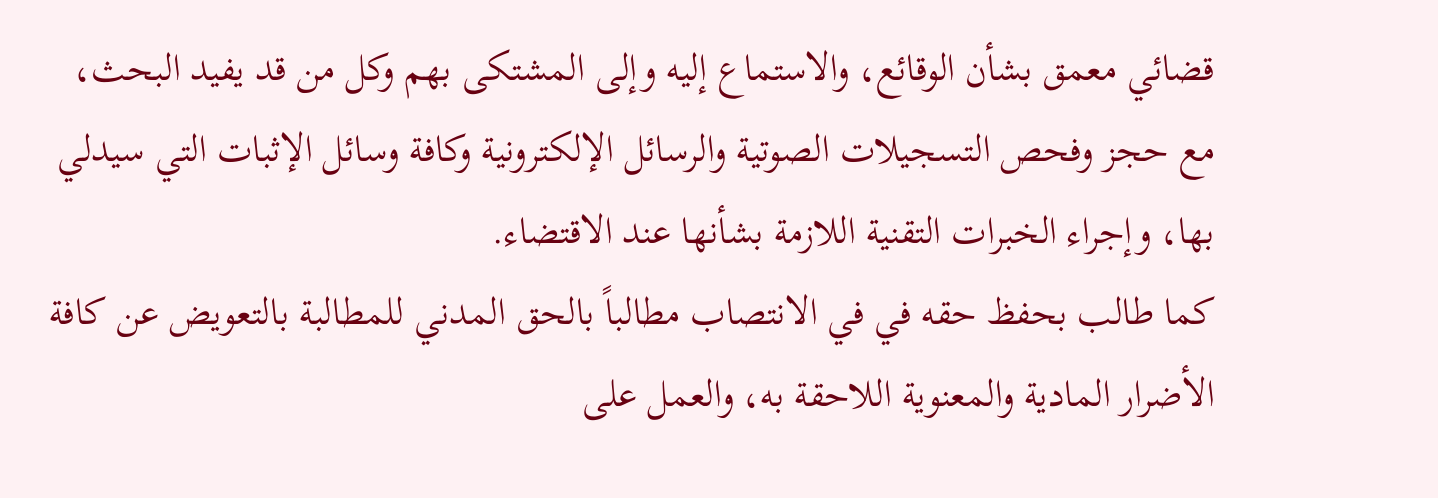قضائي معمق بشأن الوقائع، والاستماع إليه وإلى المشتكى بهم وكل من قد يفيد البحث، مع حجز وفحص التسجيلات الصوتية والرسائل الإلكترونية وكافة وسائل الإثبات التي سيدلي بها، وإجراء الخبرات التقنية اللازمة بشأنها عند الاقتضاء.
كما طالب بحفظ حقه في في الانتصاب مطالباً بالحق المدني للمطالبة بالتعويض عن كافة الأضرار المادية والمعنوية اللاحقة به، والعمل على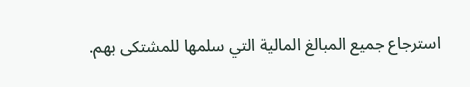استرجاع جميع المبالغ المالية التي سلمها للمشتكى بهم.